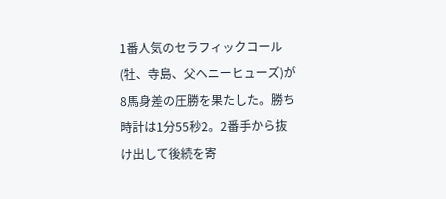1番人気のセラフィックコール(牡、寺島、父ヘニーヒューズ)が8馬身差の圧勝を果たした。勝ち時計は1分55秒2。2番手から抜け出して後続を寄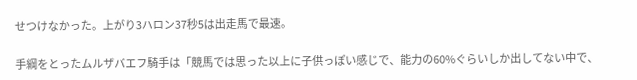せつけなかった。上がり3ハロン37秒5は出走馬で最速。

手綱をとったムルザバエフ騎手は「競馬では思った以上に子供っぽい感じで、能力の60%ぐらいしか出してない中で、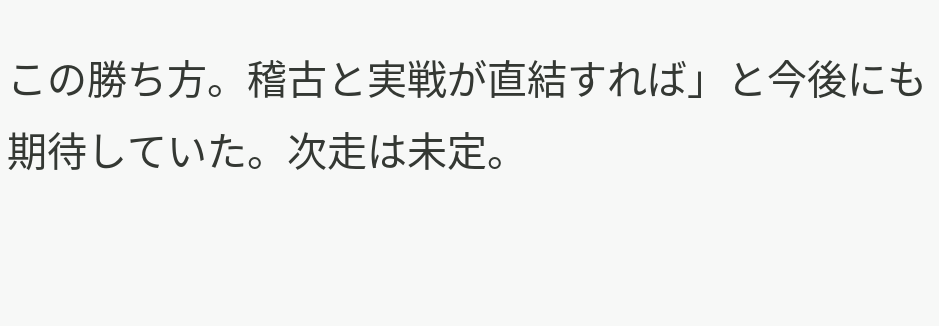この勝ち方。稽古と実戦が直結すれば」と今後にも期待していた。次走は未定。